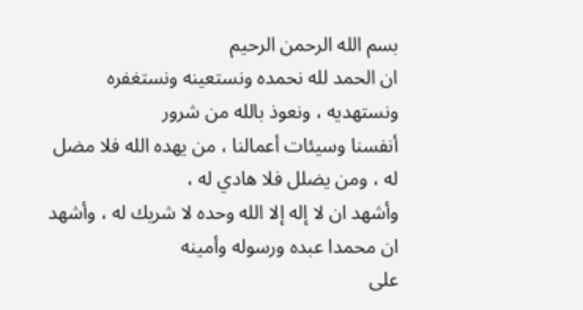بسم الله الرحمن الرحيم
ان الحمد لله نحمده ونستعينه ونستغفره ونستهديه ، ونعوذ بالله من شرور
أنفسنا وسيئات أعمالنا ، من يهده الله فلا مضل له ، ومن يضلل فلا هادي له ،
وأشهد ان لا إله إلا الله وحده لا شريك له ، وأشهد ان محمدا عبده ورسوله وأمينه
على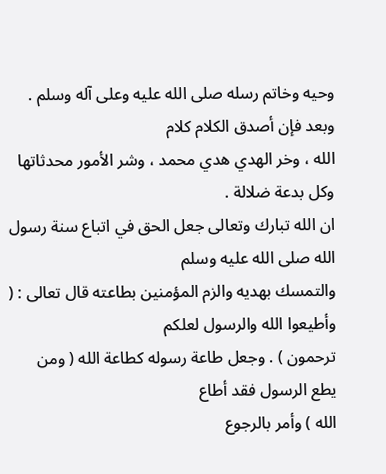وحيه وخاتم رسله صلى الله عليه وعلى آله وسلم . وبعد فإن أصدق الكلام كلام
الله ، وخر الهدي هدي محمد ، وشر الأمور محدثاتها وكل بدعة ضلالة .
ان الله تبارك وتعالى جعل الحق في اتباع سنة رسول الله صلى الله عليه وسلم
والتمسك بهديه والزم المؤمنين بطاعته قال تعالى : ( وأطيعوا الله والرسول لعلكم
ترحمون ) . وجعل طاعة رسوله كطاعة الله ( ومن يطع الرسول فقد أطاع
الله ) وأمر بالرجوع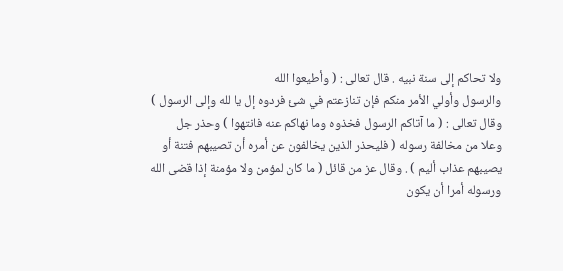ولا تحاكم إلى سنة نبيه . قال تعالى : ( وأطيعوا الله
والرسول وأولي الأمر منكم فإن تنازعتم في شئ فردوه إل يا لله وإلى الرسول )
وقال تعالى : ( ما آتاكم الرسول فخذوه وما نهاكم عنه فانتهوا ) وحذر جل
وعلا من مخالفة رسوله ( فليحذر الذين يخالفون عن أمره أن تصيبهم فتنة أو
يصيبهم عذاب أليم ) . وقال عز من قائل ( ما كان لمؤمن ولا مؤمنة إذا قضى الله
ورسوله أمرا أن يكون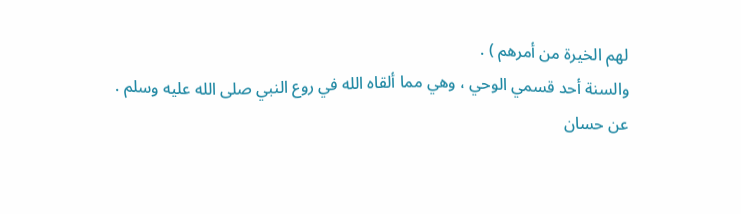لهم الخيرة من أمرهم ) .
والسنة أحد قسمي الوحي ، وهي مما ألقاه الله في روع النبي صلى الله عليه وسلم .
عن حسان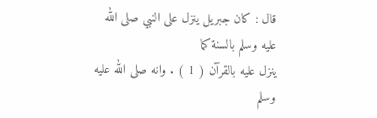قال : كان جبريل ينزل على النبي صلى الله عليه وسلم بالسنة كما
ينزل عليه بالقرآن ( 1 ) . وانه صلى الله عليه وسلم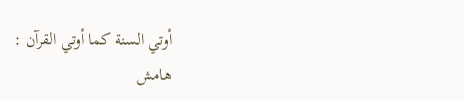أوتي السنة كما أوتي القرآن :
هامش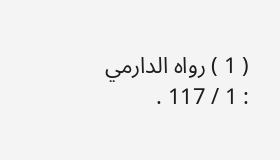( 1 ) رواه الدارمي : 1 / 117 .